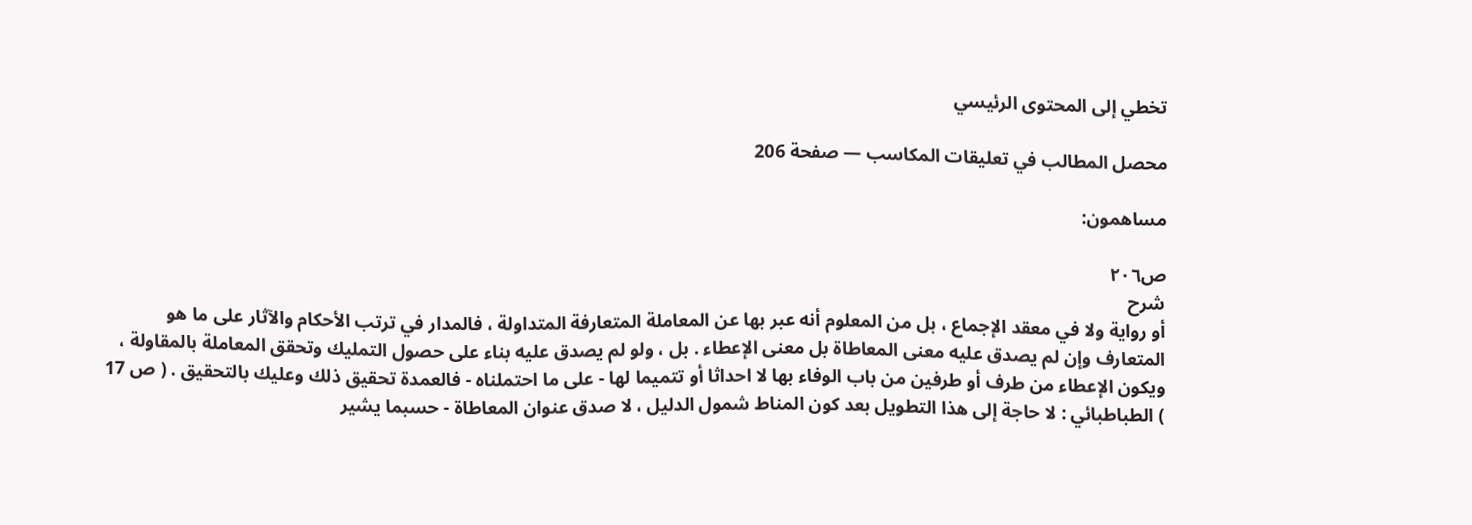تخطي إلى المحتوى الرئيسي

محصل المطالب في تعليقات المكاسب — صفحة 206

مساهمون:

ص٢٠٦
شرح
أو رواية ولا في معقد الإجماع ، بل من المعلوم أنه عبر بها عن المعاملة المتعارفة المتداولة ، فالمدار في ترتب الأحكام والآثار على ما هو المتعارف وإن لم يصدق عليه معنى المعاطاة بل معنى الإعطاء . بل ، ولو لم يصدق عليه بناء على حصول التمليك وتحقق المعاملة بالمقاولة ، ويكون الإعطاء من طرف أو طرفين من باب الوفاء بها لا احداثا أو تتميما لها - على ما احتملناه - فالعمدة تحقيق ذلك وعليك بالتحقيق . ( ص 17 ) الطباطبائي : لا حاجة إلى هذا التطويل بعد كون المناط شمول الدليل ، لا صدق عنوان المعاطاة - حسبما يشير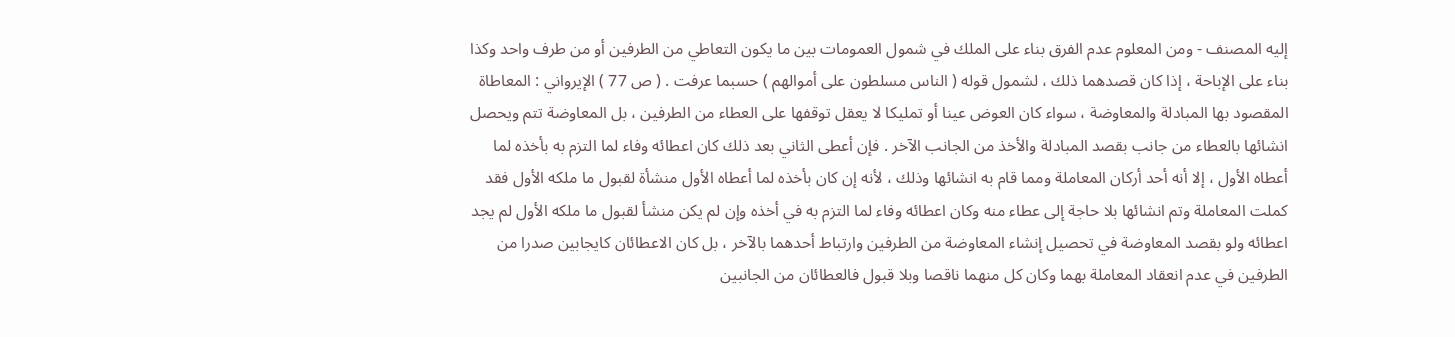إليه المصنف - ومن المعلوم عدم الفرق بناء على الملك في شمول العمومات بين ما يكون التعاطي من الطرفين أو من طرف واحد وكذا بناء على الإباحة ، إذا كان قصدهما ذلك ، لشمول قوله ( الناس مسلطون على أموالهم ) حسبما عرفت . ( ص 77 ) الإيرواني : المعاطاة المقصود بها المبادلة والمعاوضة ، سواء كان العوض عينا أو تمليكا لا يعقل توقفها على العطاء من الطرفين ، بل المعاوضة تتم ويحصل انشائها بالعطاء من جانب بقصد المبادلة والأخذ من الجانب الآخر . فإن أعطى الثاني بعد ذلك كان اعطائه وفاء لما التزم به بأخذه لما أعطاه الأول ، إلا أنه أحد أركان المعاملة ومما قام به انشائها وذلك ، لأنه إن كان بأخذه لما أعطاه الأول منشأة لقبول ما ملكه الأول فقد كملت المعاملة وتم انشائها بلا حاجة إلى عطاء منه وكان اعطائه وفاء لما التزم به في أخذه وإن لم يكن منشأ لقبول ما ملكه الأول لم يجد اعطائه ولو بقصد المعاوضة في تحصيل إنشاء المعاوضة من الطرفين وارتباط أحدهما بالآخر ، بل كان الاعطائان كايجابين صدرا من الطرفين في عدم انعقاد المعاملة بهما وكان كل منهما ناقصا وبلا قبول فالعطائان من الجانبين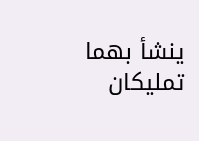ينشأ بهما تمليكان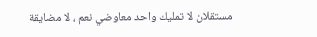مستقلان لا تمليك واحد معاوضي نعم ، لا مضايقة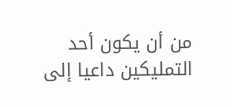من أن يكون أحد التمليكين داعيا إلى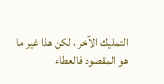التمليك الآخر ، لكن هذا غير ما هو المقصود فالعطاء